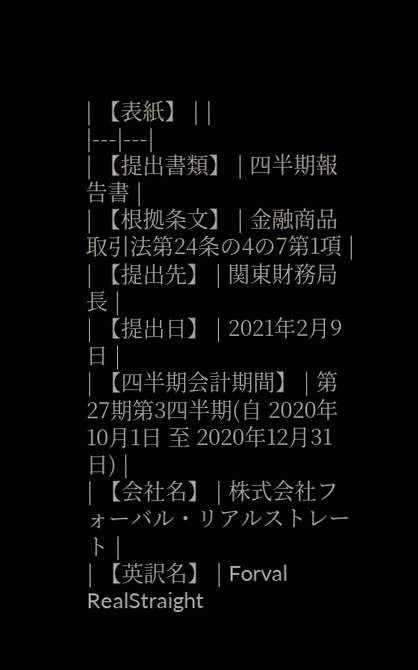| 【表紙】 | |
|---|---|
| 【提出書類】 | 四半期報告書 |
| 【根拠条文】 | 金融商品取引法第24条の4の7第1項 |
| 【提出先】 | 関東財務局長 |
| 【提出日】 | 2021年2月9日 |
| 【四半期会計期間】 | 第27期第3四半期(自 2020年10月1日 至 2020年12月31日) |
| 【会社名】 | 株式会社フォーバル・リアルストレート |
| 【英訳名】 | Forval RealStraight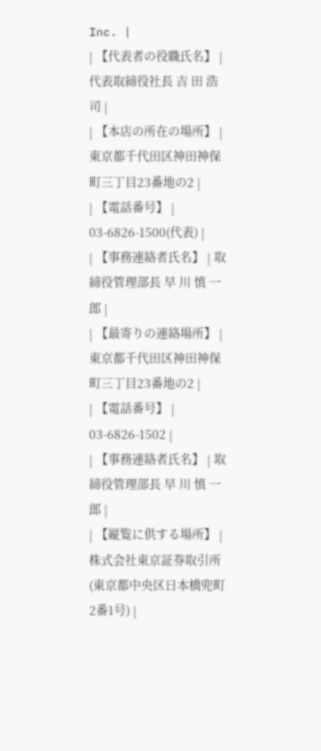Inc. |
| 【代表者の役職氏名】 | 代表取締役社長 吉 田 浩 司 |
| 【本店の所在の場所】 | 東京都千代田区神田神保町三丁目23番地の2 |
| 【電話番号】 | 03-6826-1500(代表) |
| 【事務連絡者氏名】 | 取締役管理部長 早 川 慎 一 郎 |
| 【最寄りの連絡場所】 | 東京都千代田区神田神保町三丁目23番地の2 |
| 【電話番号】 | 03-6826-1502 |
| 【事務連絡者氏名】 | 取締役管理部長 早 川 慎 一 郎 |
| 【縦覧に供する場所】 | 株式会社東京証券取引所(東京都中央区日本橋兜町2番1号) |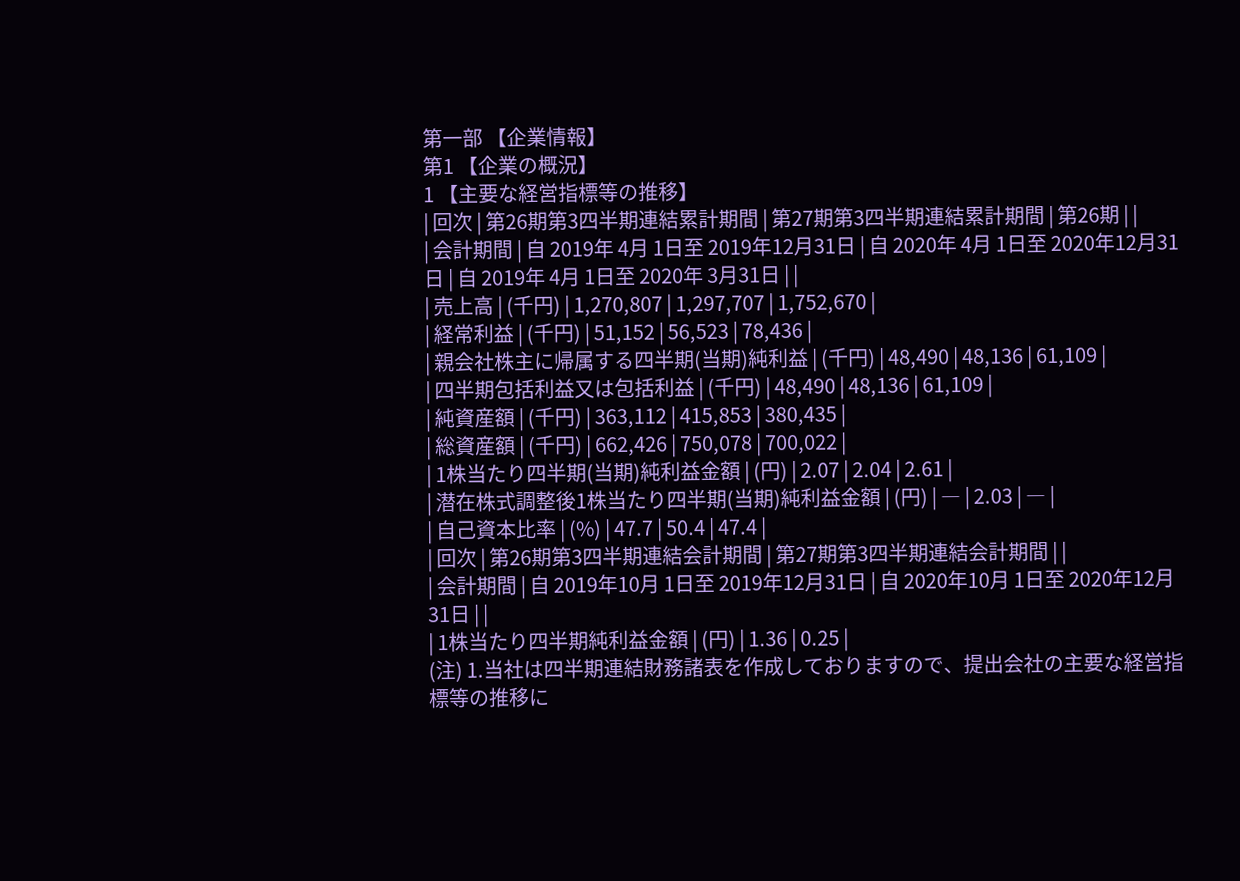第一部 【企業情報】
第1 【企業の概況】
1 【主要な経営指標等の推移】
| 回次 | 第26期第3四半期連結累計期間 | 第27期第3四半期連結累計期間 | 第26期 | |
| 会計期間 | 自 2019年 4月 1日至 2019年12月31日 | 自 2020年 4月 1日至 2020年12月31日 | 自 2019年 4月 1日至 2020年 3月31日 | |
| 売上高 | (千円) | 1,270,807 | 1,297,707 | 1,752,670 |
| 経常利益 | (千円) | 51,152 | 56,523 | 78,436 |
| 親会社株主に帰属する四半期(当期)純利益 | (千円) | 48,490 | 48,136 | 61,109 |
| 四半期包括利益又は包括利益 | (千円) | 48,490 | 48,136 | 61,109 |
| 純資産額 | (千円) | 363,112 | 415,853 | 380,435 |
| 総資産額 | (千円) | 662,426 | 750,078 | 700,022 |
| 1株当たり四半期(当期)純利益金額 | (円) | 2.07 | 2.04 | 2.61 |
| 潜在株式調整後1株当たり四半期(当期)純利益金額 | (円) | ― | 2.03 | ― |
| 自己資本比率 | (%) | 47.7 | 50.4 | 47.4 |
| 回次 | 第26期第3四半期連結会計期間 | 第27期第3四半期連結会計期間 | |
| 会計期間 | 自 2019年10月 1日至 2019年12月31日 | 自 2020年10月 1日至 2020年12月31日 | |
| 1株当たり四半期純利益金額 | (円) | 1.36 | 0.25 |
(注) 1.当社は四半期連結財務諸表を作成しておりますので、提出会社の主要な経営指標等の推移に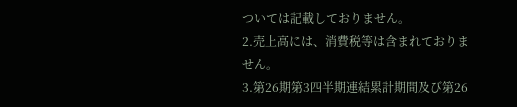ついては記載しておりません。
2.売上高には、消費税等は含まれておりません。
3.第26期第3四半期連結累計期間及び第26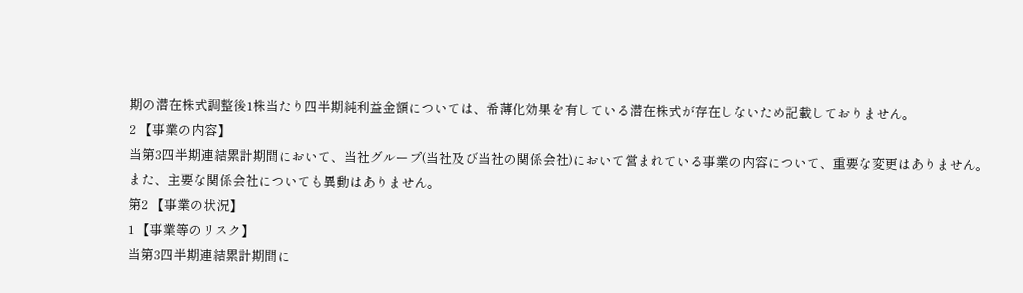期の潜在株式調整後1株当たり四半期純利益金額については、希薄化効果を有している潜在株式が存在しないため記載しておりません。
2 【事業の内容】
当第3四半期連結累計期間において、当社グループ(当社及び当社の関係会社)において営まれている事業の内容について、重要な変更はありません。
また、主要な関係会社についても異動はありません。
第2 【事業の状況】
1 【事業等のリスク】
当第3四半期連結累計期間に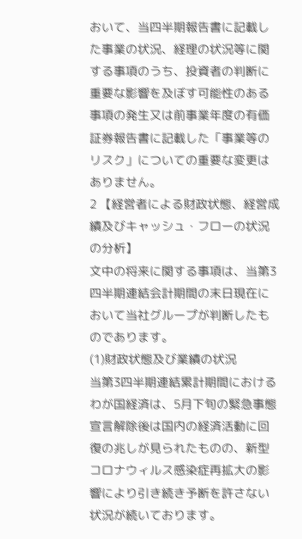おいて、当四半期報告書に記載した事業の状況、経理の状況等に関する事項のうち、投資者の判断に重要な影響を及ぼす可能性のある事項の発生又は前事業年度の有価証券報告書に記載した「事業等のリスク」についての重要な変更はありません。
2 【経営者による財政状態、経営成績及びキャッシュ・フローの状況の分析】
文中の将来に関する事項は、当第3四半期連結会計期間の末日現在において当社グループが判断したものであります。
(1)財政状態及び業績の状況
当第3四半期連結累計期間におけるわが国経済は、5月下旬の緊急事態宣言解除後は国内の経済活動に回復の兆しが見られたものの、新型コロナウィルス感染症再拡大の影響により引き続き予断を許さない状況が続いております。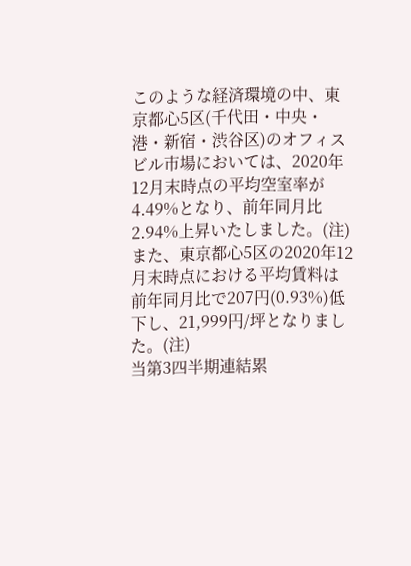このような経済環境の中、東京都心5区(千代田・中央・港・新宿・渋谷区)のオフィスビル市場においては、2020年12月末時点の平均空室率が4.49%となり、前年同月比2.94%上昇いたしました。(注)
また、東京都心5区の2020年12月末時点における平均賃料は前年同月比で207円(0.93%)低下し、21,999円/坪となりました。(注)
当第3四半期連結累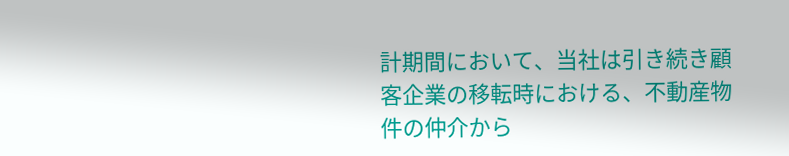計期間において、当社は引き続き顧客企業の移転時における、不動産物件の仲介から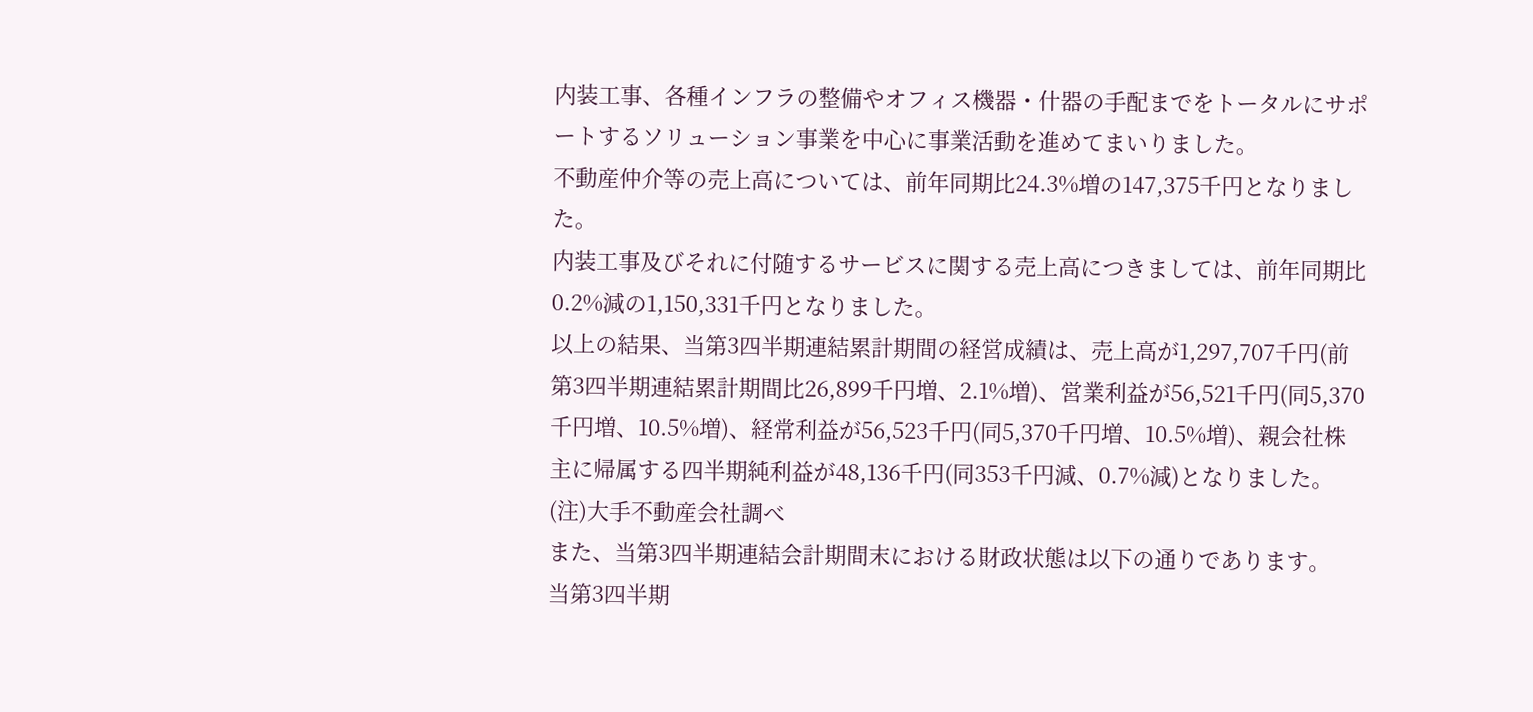内装工事、各種インフラの整備やオフィス機器・什器の手配までをトータルにサポートするソリューション事業を中心に事業活動を進めてまいりました。
不動産仲介等の売上高については、前年同期比24.3%増の147,375千円となりました。
内装工事及びそれに付随するサービスに関する売上高につきましては、前年同期比0.2%減の1,150,331千円となりました。
以上の結果、当第3四半期連結累計期間の経営成績は、売上高が1,297,707千円(前第3四半期連結累計期間比26,899千円増、2.1%増)、営業利益が56,521千円(同5,370千円増、10.5%増)、経常利益が56,523千円(同5,370千円増、10.5%増)、親会社株主に帰属する四半期純利益が48,136千円(同353千円減、0.7%減)となりました。
(注)大手不動産会社調べ
また、当第3四半期連結会計期間末における財政状態は以下の通りであります。
当第3四半期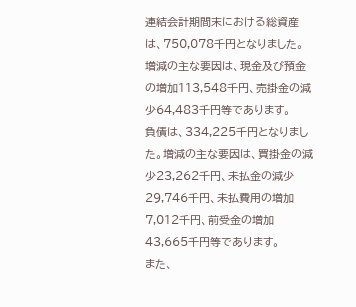連結会計期間末における総資産は、750,078千円となりました。増減の主な要因は、現金及び預金の増加113,548千円、売掛金の減少64,483千円等であります。
負債は、334,225千円となりました。増減の主な要因は、買掛金の減少23,262千円、未払金の減少29,746千円、未払費用の増加7,012千円、前受金の増加43,665千円等であります。
また、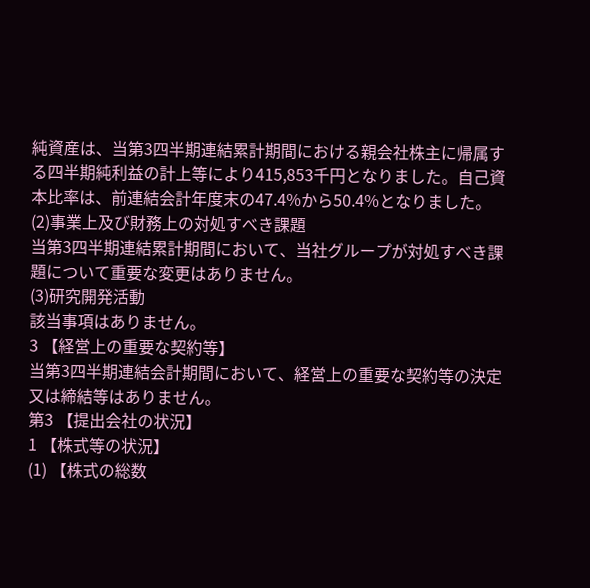純資産は、当第3四半期連結累計期間における親会社株主に帰属する四半期純利益の計上等により415,853千円となりました。自己資本比率は、前連結会計年度末の47.4%から50.4%となりました。
(2)事業上及び財務上の対処すべき課題
当第3四半期連結累計期間において、当社グループが対処すべき課題について重要な変更はありません。
(3)研究開発活動
該当事項はありません。
3 【経営上の重要な契約等】
当第3四半期連結会計期間において、経営上の重要な契約等の決定又は締結等はありません。
第3 【提出会社の状況】
1 【株式等の状況】
(1) 【株式の総数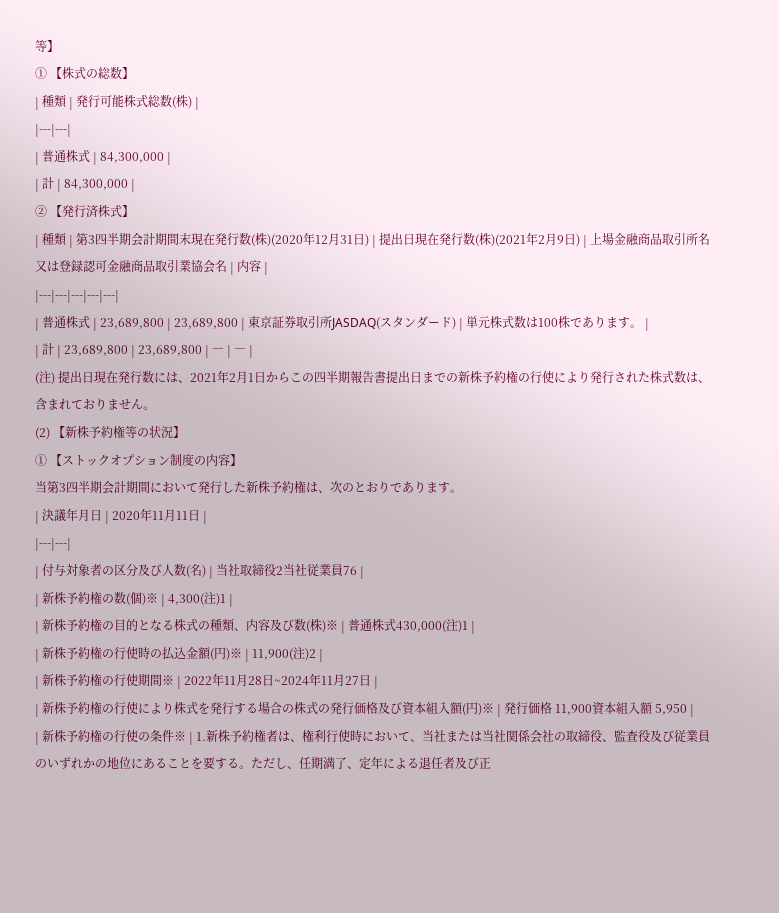等】
① 【株式の総数】
| 種類 | 発行可能株式総数(株) |
|---|---|
| 普通株式 | 84,300,000 |
| 計 | 84,300,000 |
② 【発行済株式】
| 種類 | 第3四半期会計期間末現在発行数(株)(2020年12月31日) | 提出日現在発行数(株)(2021年2月9日) | 上場金融商品取引所名又は登録認可金融商品取引業協会名 | 内容 |
|---|---|---|---|---|
| 普通株式 | 23,689,800 | 23,689,800 | 東京証券取引所JASDAQ(スタンダード) | 単元株式数は100株であります。 |
| 計 | 23,689,800 | 23,689,800 | ― | ― |
(注) 提出日現在発行数には、2021年2月1日からこの四半期報告書提出日までの新株予約権の行使により発行された株式数は、含まれておりません。
(2) 【新株予約権等の状況】
① 【ストックオプション制度の内容】
当第3四半期会計期間において発行した新株予約権は、次のとおりであります。
| 決議年月日 | 2020年11月11日 |
|---|---|
| 付与対象者の区分及び人数(名) | 当社取締役2当社従業員76 |
| 新株予約権の数(個)※ | 4,300(注)1 |
| 新株予約権の目的となる株式の種類、内容及び数(株)※ | 普通株式430,000(注)1 |
| 新株予約権の行使時の払込金額(円)※ | 11,900(注)2 |
| 新株予約権の行使期間※ | 2022年11月28日~2024年11月27日 |
| 新株予約権の行使により株式を発行する場合の株式の発行価格及び資本組入額(円)※ | 発行価格 11,900資本組入額 5,950 |
| 新株予約権の行使の条件※ | 1.新株予約権者は、権利行使時において、当社または当社関係会社の取締役、監査役及び従業員のいずれかの地位にあることを要する。ただし、任期満了、定年による退任者及び正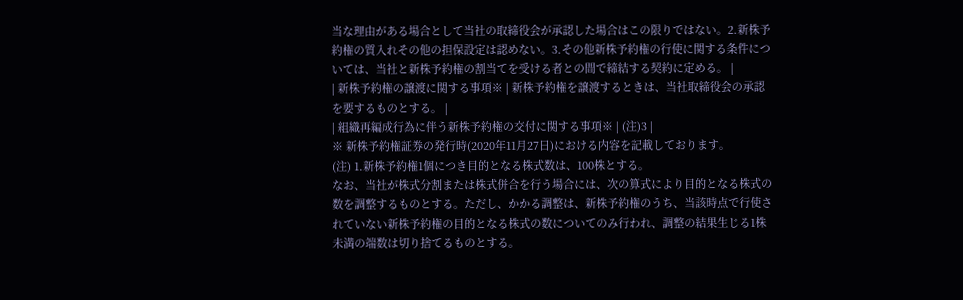当な理由がある場合として当社の取締役会が承認した場合はこの限りではない。2.新株予約権の質入れその他の担保設定は認めない。3.その他新株予約権の行使に関する条件については、当社と新株予約権の割当てを受ける者との間で締結する契約に定める。 |
| 新株予約権の譲渡に関する事項※ | 新株予約権を譲渡するときは、当社取締役会の承認を要するものとする。 |
| 組織再編成行為に伴う新株予約権の交付に関する事項※ | (注)3 |
※ 新株予約権証券の発行時(2020年11月27日)における内容を記載しております。
(注) 1.新株予約権1個につき目的となる株式数は、100株とする。
なお、当社が株式分割または株式併合を行う場合には、次の算式により目的となる株式の数を調整するものとする。ただし、かかる調整は、新株予約権のうち、当該時点で行使されていない新株予約権の目的となる株式の数についてのみ行われ、調整の結果生じる1株未満の端数は切り捨てるものとする。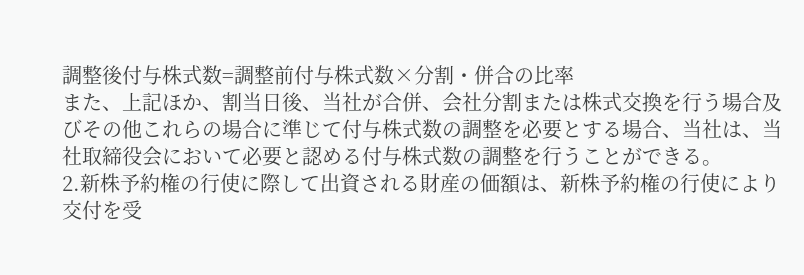調整後付与株式数=調整前付与株式数×分割・併合の比率
また、上記ほか、割当日後、当社が合併、会社分割または株式交換を行う場合及びその他これらの場合に準じて付与株式数の調整を必要とする場合、当社は、当社取締役会において必要と認める付与株式数の調整を行うことができる。
2.新株予約権の行使に際して出資される財産の価額は、新株予約権の行使により交付を受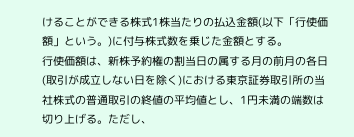けることができる株式1株当たりの払込金額(以下「行使価額」という。)に付与株式数を乗じた金額とする。
行使価額は、新株予約権の割当日の属する月の前月の各日(取引が成立しない日を除く)における東京証券取引所の当社株式の普通取引の終値の平均値とし、1円未満の端数は切り上げる。ただし、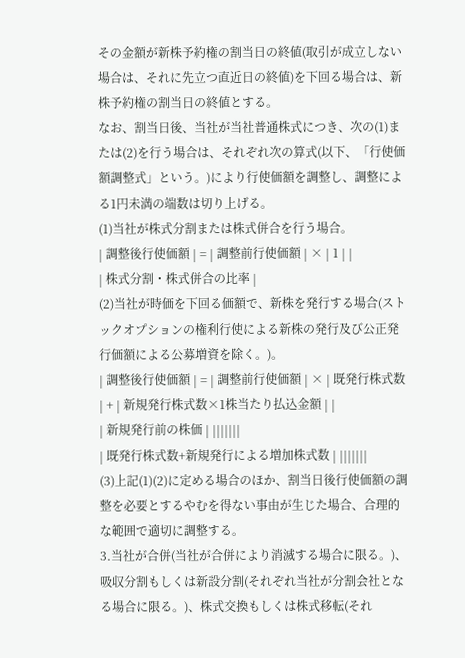その金額が新株予約権の割当日の終値(取引が成立しない場合は、それに先立つ直近日の終値)を下回る場合は、新株予約権の割当日の終値とする。
なお、割当日後、当社が当社普通株式につき、次の(1)または(2)を行う場合は、それぞれ次の算式(以下、「行使価額調整式」という。)により行使価額を調整し、調整による1円未満の端数は切り上げる。
(1)当社が株式分割または株式併合を行う場合。
| 調整後行使価額 | = | 調整前行使価額 | × | 1 | |
| 株式分割・株式併合の比率 |
(2)当社が時価を下回る価額で、新株を発行する場合(ストックオプションの権利行使による新株の発行及び公正発行価額による公募増資を除く。)。
| 調整後行使価額 | = | 調整前行使価額 | × | 既発行株式数 | + | 新規発行株式数×1株当たり払込金額 | |
| 新規発行前の株価 | |||||||
| 既発行株式数+新規発行による増加株式数 | |||||||
(3)上記(1)(2)に定める場合のほか、割当日後行使価額の調整を必要とするやむを得ない事由が生じた場合、合理的な範囲で適切に調整する。
3.当社が合併(当社が合併により消滅する場合に限る。)、吸収分割もしくは新設分割(それぞれ当社が分割会社となる場合に限る。)、株式交換もしくは株式移転(それ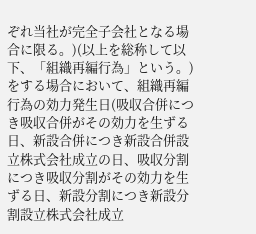ぞれ当社が完全子会社となる場合に限る。)(以上を総称して以下、「組織再編行為」という。)をする場合において、組織再編行為の効力発生日(吸収合併につき吸収合併がその効力を生ずる日、新設合併につき新設合併設立株式会社成立の日、吸収分割につき吸収分割がその効力を生ずる日、新設分割につき新設分割設立株式会社成立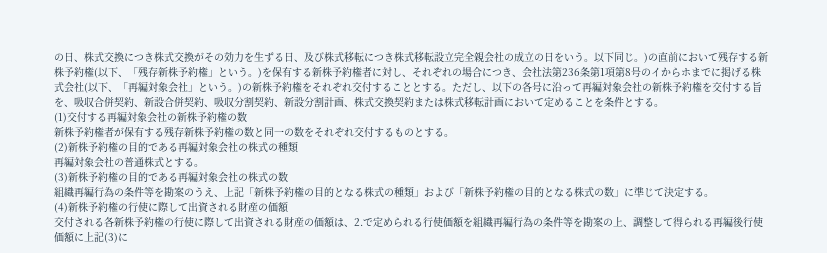の日、株式交換につき株式交換がその効力を生ずる日、及び株式移転につき株式移転設立完全親会社の成立の日をいう。以下同じ。)の直前において残存する新株予約権(以下、「残存新株予約権」という。)を保有する新株予約権者に対し、それぞれの場合につき、会社法第236条第1項第8号のイからホまでに掲げる株式会社(以下、「再編対象会社」という。)の新株予約権をそれぞれ交付することとする。ただし、以下の各号に沿って再編対象会社の新株予約権を交付する旨を、吸収合併契約、新設合併契約、吸収分割契約、新設分割計画、株式交換契約または株式移転計画において定めることを条件とする。
(1)交付する再編対象会社の新株予約権の数
新株予約権者が保有する残存新株予約権の数と同一の数をそれぞれ交付するものとする。
(2)新株予約権の目的である再編対象会社の株式の種類
再編対象会社の普通株式とする。
(3)新株予約権の目的である再編対象会社の株式の数
組織再編行為の条件等を勘案のうえ、上記「新株予約権の目的となる株式の種類」および「新株予約権の目的となる株式の数」に準じて決定する。
(4)新株予約権の行使に際して出資される財産の価額
交付される各新株予約権の行使に際して出資される財産の価額は、2.で定められる行使価額を組織再編行為の条件等を勘案の上、調整して得られる再編後行使価額に上記(3)に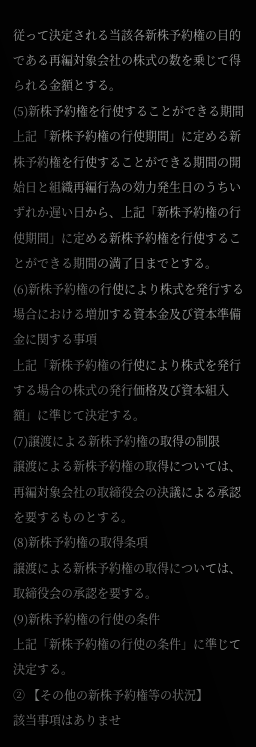従って決定される当該各新株予約権の目的である再編対象会社の株式の数を乗じて得られる金額とする。
(5)新株予約権を行使することができる期間
上記「新株予約権の行使期間」に定める新株予約権を行使することができる期間の開始日と組織再編行為の効力発生日のうちいずれか遅い日から、上記「新株予約権の行使期間」に定める新株予約権を行使することができる期間の満了日までとする。
(6)新株予約権の行使により株式を発行する場合における増加する資本金及び資本準備金に関する事項
上記「新株予約権の行使により株式を発行する場合の株式の発行価格及び資本組入額」に準じて決定する。
(7)譲渡による新株予約権の取得の制限
譲渡による新株予約権の取得については、再編対象会社の取締役会の決議による承認を要するものとする。
(8)新株予約権の取得条項
譲渡による新株予約権の取得については、取締役会の承認を要する。
(9)新株予約権の行使の条件
上記「新株予約権の行使の条件」に準じて決定する。
② 【その他の新株予約権等の状況】
該当事項はありませ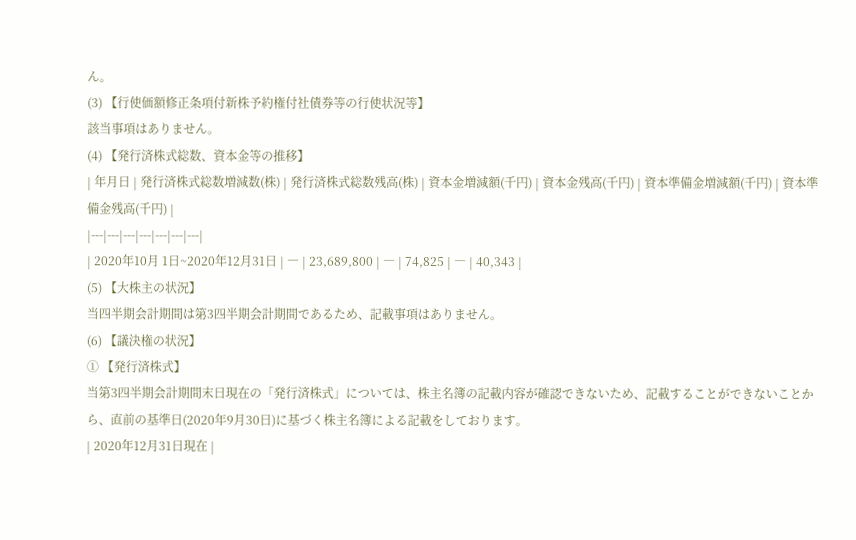ん。
(3) 【行使価額修正条項付新株予約権付社債券等の行使状況等】
該当事項はありません。
(4) 【発行済株式総数、資本金等の推移】
| 年月日 | 発行済株式総数増減数(株) | 発行済株式総数残高(株) | 資本金増減額(千円) | 資本金残高(千円) | 資本準備金増減額(千円) | 資本準備金残高(千円) |
|---|---|---|---|---|---|---|
| 2020年10月 1日~2020年12月31日 | ― | 23,689,800 | ― | 74,825 | ― | 40,343 |
(5) 【大株主の状況】
当四半期会計期間は第3四半期会計期間であるため、記載事項はありません。
(6) 【議決権の状況】
① 【発行済株式】
当第3四半期会計期間末日現在の「発行済株式」については、株主名簿の記載内容が確認できないため、記載することができないことから、直前の基準日(2020年9月30日)に基づく株主名簿による記載をしております。
| 2020年12月31日現在 |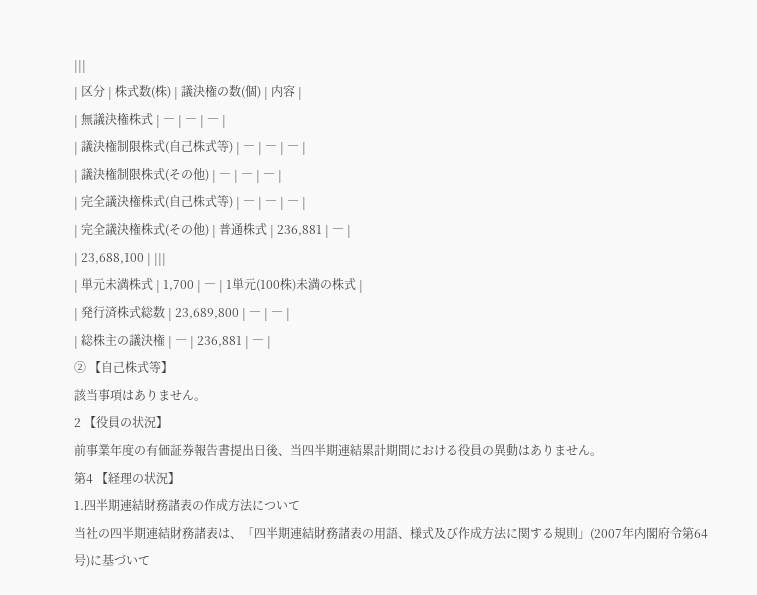|||
| 区分 | 株式数(株) | 議決権の数(個) | 内容 |
| 無議決権株式 | ― | ― | ― |
| 議決権制限株式(自己株式等) | ― | ― | ― |
| 議決権制限株式(その他) | ― | ― | ― |
| 完全議決権株式(自己株式等) | ― | ― | ― |
| 完全議決権株式(その他) | 普通株式 | 236,881 | ― |
| 23,688,100 | |||
| 単元未満株式 | 1,700 | ― | 1単元(100株)未満の株式 |
| 発行済株式総数 | 23,689,800 | ― | ― |
| 総株主の議決権 | ― | 236,881 | ― |
② 【自己株式等】
該当事項はありません。
2 【役員の状況】
前事業年度の有価証券報告書提出日後、当四半期連結累計期間における役員の異動はありません。
第4 【経理の状況】
1.四半期連結財務諸表の作成方法について
当社の四半期連結財務諸表は、「四半期連結財務諸表の用語、様式及び作成方法に関する規則」(2007年内閣府令第64号)に基づいて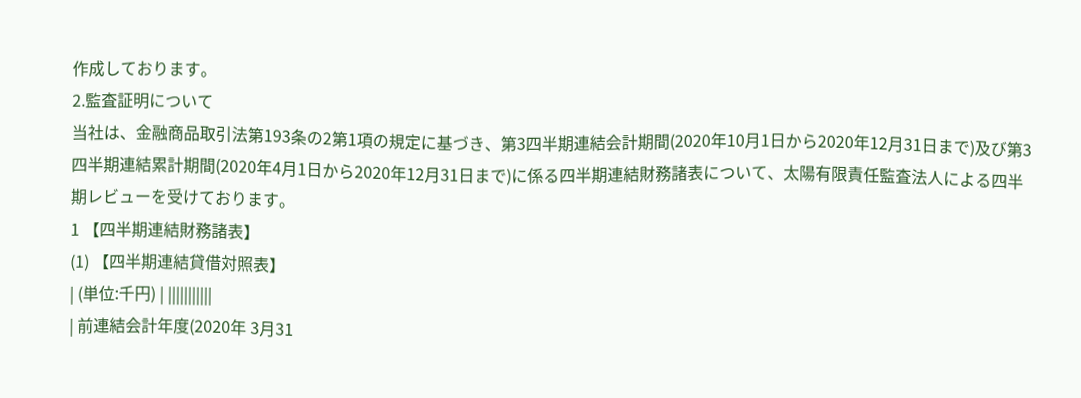作成しております。
2.監査証明について
当社は、金融商品取引法第193条の2第1項の規定に基づき、第3四半期連結会計期間(2020年10月1日から2020年12月31日まで)及び第3四半期連結累計期間(2020年4月1日から2020年12月31日まで)に係る四半期連結財務諸表について、太陽有限責任監査法人による四半期レビューを受けております。
1 【四半期連結財務諸表】
(1) 【四半期連結貸借対照表】
| (単位:千円) | |||||||||||
| 前連結会計年度(2020年 3月31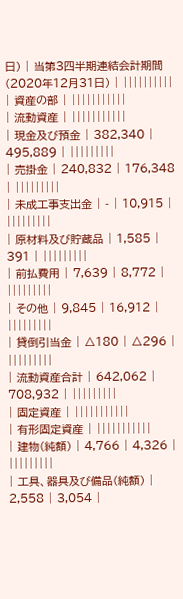日) | 当第3四半期連結会計期間(2020年12月31日) | ||||||||||
| 資産の部 | |||||||||||
| 流動資産 | |||||||||||
| 現金及び預金 | 382,340 | 495,889 | |||||||||
| 売掛金 | 240,832 | 176,348 | |||||||||
| 未成工事支出金 | - | 10,915 | |||||||||
| 原材料及び貯蔵品 | 1,585 | 391 | |||||||||
| 前払費用 | 7,639 | 8,772 | |||||||||
| その他 | 9,845 | 16,912 | |||||||||
| 貸倒引当金 | △180 | △296 | |||||||||
| 流動資産合計 | 642,062 | 708,932 | |||||||||
| 固定資産 | |||||||||||
| 有形固定資産 | |||||||||||
| 建物(純額) | 4,766 | 4,326 | |||||||||
| 工具、器具及び備品(純額) | 2,558 | 3,054 |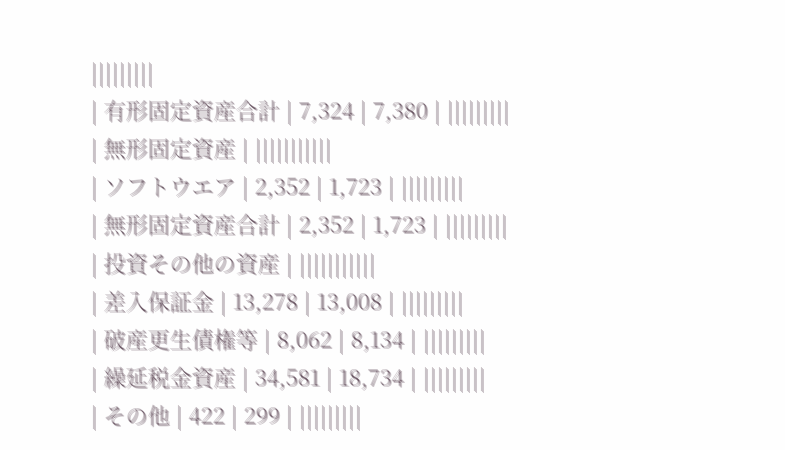|||||||||
| 有形固定資産合計 | 7,324 | 7,380 | |||||||||
| 無形固定資産 | |||||||||||
| ソフトウエア | 2,352 | 1,723 | |||||||||
| 無形固定資産合計 | 2,352 | 1,723 | |||||||||
| 投資その他の資産 | |||||||||||
| 差入保証金 | 13,278 | 13,008 | |||||||||
| 破産更生債権等 | 8,062 | 8,134 | |||||||||
| 繰延税金資産 | 34,581 | 18,734 | |||||||||
| その他 | 422 | 299 | |||||||||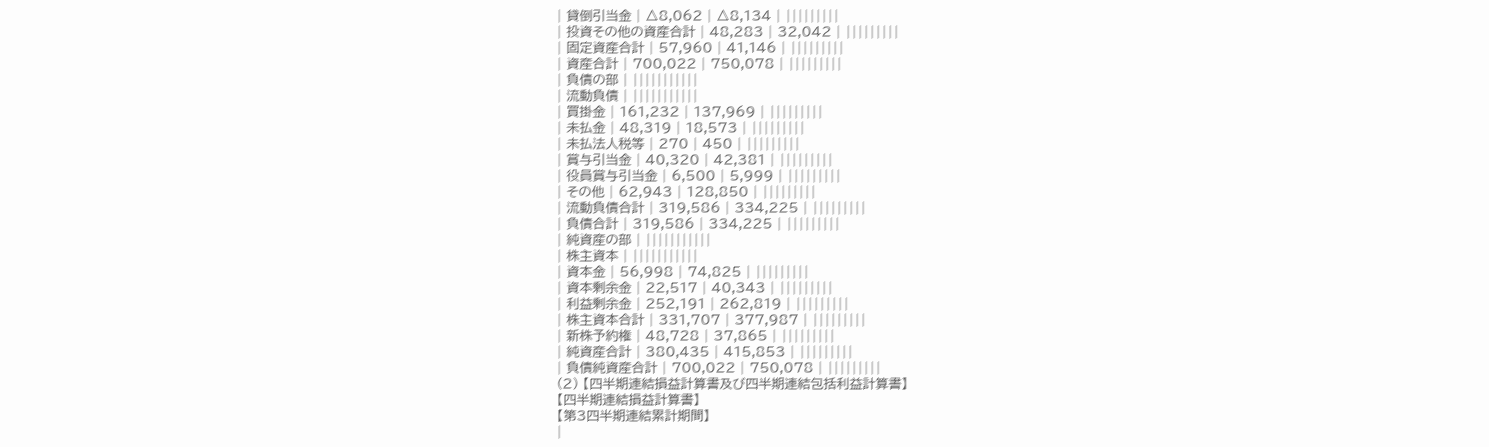| 貸倒引当金 | △8,062 | △8,134 | |||||||||
| 投資その他の資産合計 | 48,283 | 32,042 | |||||||||
| 固定資産合計 | 57,960 | 41,146 | |||||||||
| 資産合計 | 700,022 | 750,078 | |||||||||
| 負債の部 | |||||||||||
| 流動負債 | |||||||||||
| 買掛金 | 161,232 | 137,969 | |||||||||
| 未払金 | 48,319 | 18,573 | |||||||||
| 未払法人税等 | 270 | 450 | |||||||||
| 賞与引当金 | 40,320 | 42,381 | |||||||||
| 役員賞与引当金 | 6,500 | 5,999 | |||||||||
| その他 | 62,943 | 128,850 | |||||||||
| 流動負債合計 | 319,586 | 334,225 | |||||||||
| 負債合計 | 319,586 | 334,225 | |||||||||
| 純資産の部 | |||||||||||
| 株主資本 | |||||||||||
| 資本金 | 56,998 | 74,825 | |||||||||
| 資本剰余金 | 22,517 | 40,343 | |||||||||
| 利益剰余金 | 252,191 | 262,819 | |||||||||
| 株主資本合計 | 331,707 | 377,987 | |||||||||
| 新株予約権 | 48,728 | 37,865 | |||||||||
| 純資産合計 | 380,435 | 415,853 | |||||||||
| 負債純資産合計 | 700,022 | 750,078 | |||||||||
(2) 【四半期連結損益計算書及び四半期連結包括利益計算書】
【四半期連結損益計算書】
【第3四半期連結累計期間】
|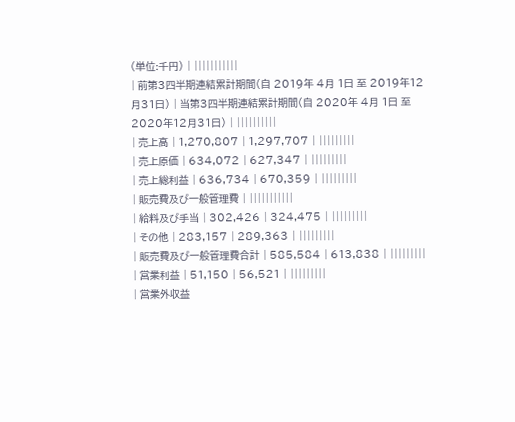(単位:千円) | |||||||||||
| 前第3四半期連結累計期間(自 2019年 4月 1日 至 2019年12月31日) | 当第3四半期連結累計期間(自 2020年 4月 1日 至 2020年12月31日) | ||||||||||
| 売上高 | 1,270,807 | 1,297,707 | |||||||||
| 売上原価 | 634,072 | 627,347 | |||||||||
| 売上総利益 | 636,734 | 670,359 | |||||||||
| 販売費及び一般管理費 | |||||||||||
| 給料及び手当 | 302,426 | 324,475 | |||||||||
| その他 | 283,157 | 289,363 | |||||||||
| 販売費及び一般管理費合計 | 585,584 | 613,838 | |||||||||
| 営業利益 | 51,150 | 56,521 | |||||||||
| 営業外収益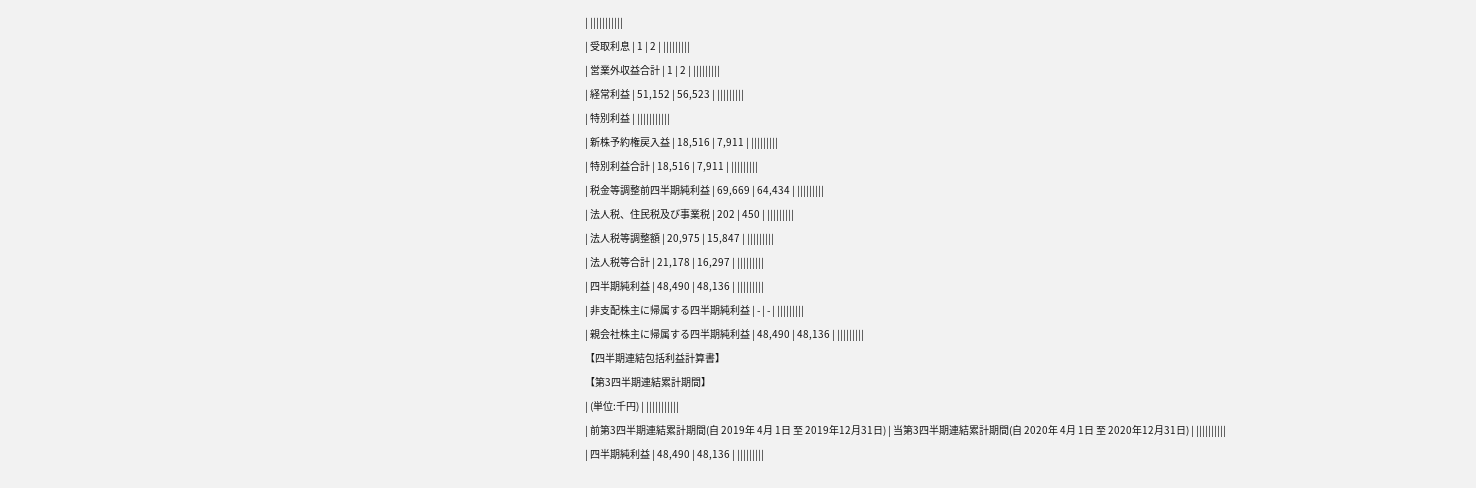| |||||||||||
| 受取利息 | 1 | 2 | |||||||||
| 営業外収益合計 | 1 | 2 | |||||||||
| 経常利益 | 51,152 | 56,523 | |||||||||
| 特別利益 | |||||||||||
| 新株予約権戻入益 | 18,516 | 7,911 | |||||||||
| 特別利益合計 | 18,516 | 7,911 | |||||||||
| 税金等調整前四半期純利益 | 69,669 | 64,434 | |||||||||
| 法人税、住民税及び事業税 | 202 | 450 | |||||||||
| 法人税等調整額 | 20,975 | 15,847 | |||||||||
| 法人税等合計 | 21,178 | 16,297 | |||||||||
| 四半期純利益 | 48,490 | 48,136 | |||||||||
| 非支配株主に帰属する四半期純利益 | - | - | |||||||||
| 親会社株主に帰属する四半期純利益 | 48,490 | 48,136 | |||||||||
【四半期連結包括利益計算書】
【第3四半期連結累計期間】
| (単位:千円) | |||||||||||
| 前第3四半期連結累計期間(自 2019年 4月 1日 至 2019年12月31日) | 当第3四半期連結累計期間(自 2020年 4月 1日 至 2020年12月31日) | ||||||||||
| 四半期純利益 | 48,490 | 48,136 | |||||||||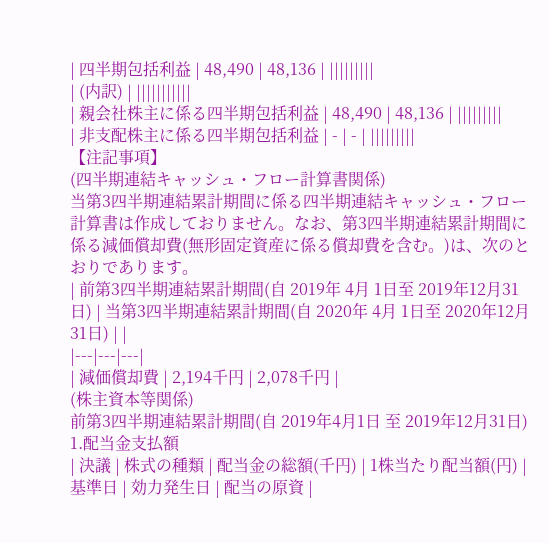| 四半期包括利益 | 48,490 | 48,136 | |||||||||
| (内訳) | |||||||||||
| 親会社株主に係る四半期包括利益 | 48,490 | 48,136 | |||||||||
| 非支配株主に係る四半期包括利益 | - | - | |||||||||
【注記事項】
(四半期連結キャッシュ・フロー計算書関係)
当第3四半期連結累計期間に係る四半期連結キャッシュ・フロー計算書は作成しておりません。なお、第3四半期連結累計期間に係る減価償却費(無形固定資産に係る償却費を含む。)は、次のとおりであります。
| 前第3四半期連結累計期間(自 2019年 4月 1日至 2019年12月31日) | 当第3四半期連結累計期間(自 2020年 4月 1日至 2020年12月31日) | |
|---|---|---|
| 減価償却費 | 2,194千円 | 2,078千円 |
(株主資本等関係)
前第3四半期連結累計期間(自 2019年4月1日 至 2019年12月31日)
1.配当金支払額
| 決議 | 株式の種類 | 配当金の総額(千円) | 1株当たり配当額(円) | 基準日 | 効力発生日 | 配当の原資 |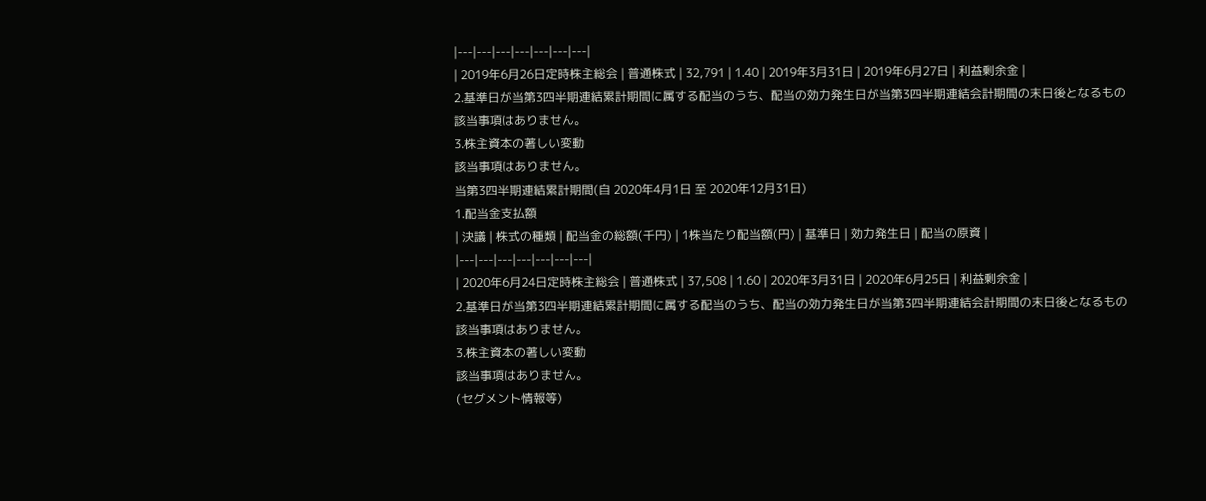|---|---|---|---|---|---|---|
| 2019年6月26日定時株主総会 | 普通株式 | 32,791 | 1.40 | 2019年3月31日 | 2019年6月27日 | 利益剰余金 |
2.基準日が当第3四半期連結累計期間に属する配当のうち、配当の効力発生日が当第3四半期連結会計期間の末日後となるもの
該当事項はありません。
3.株主資本の著しい変動
該当事項はありません。
当第3四半期連結累計期間(自 2020年4月1日 至 2020年12月31日)
1.配当金支払額
| 決議 | 株式の種類 | 配当金の総額(千円) | 1株当たり配当額(円) | 基準日 | 効力発生日 | 配当の原資 |
|---|---|---|---|---|---|---|
| 2020年6月24日定時株主総会 | 普通株式 | 37,508 | 1.60 | 2020年3月31日 | 2020年6月25日 | 利益剰余金 |
2.基準日が当第3四半期連結累計期間に属する配当のうち、配当の効力発生日が当第3四半期連結会計期間の末日後となるもの
該当事項はありません。
3.株主資本の著しい変動
該当事項はありません。
(セグメント情報等)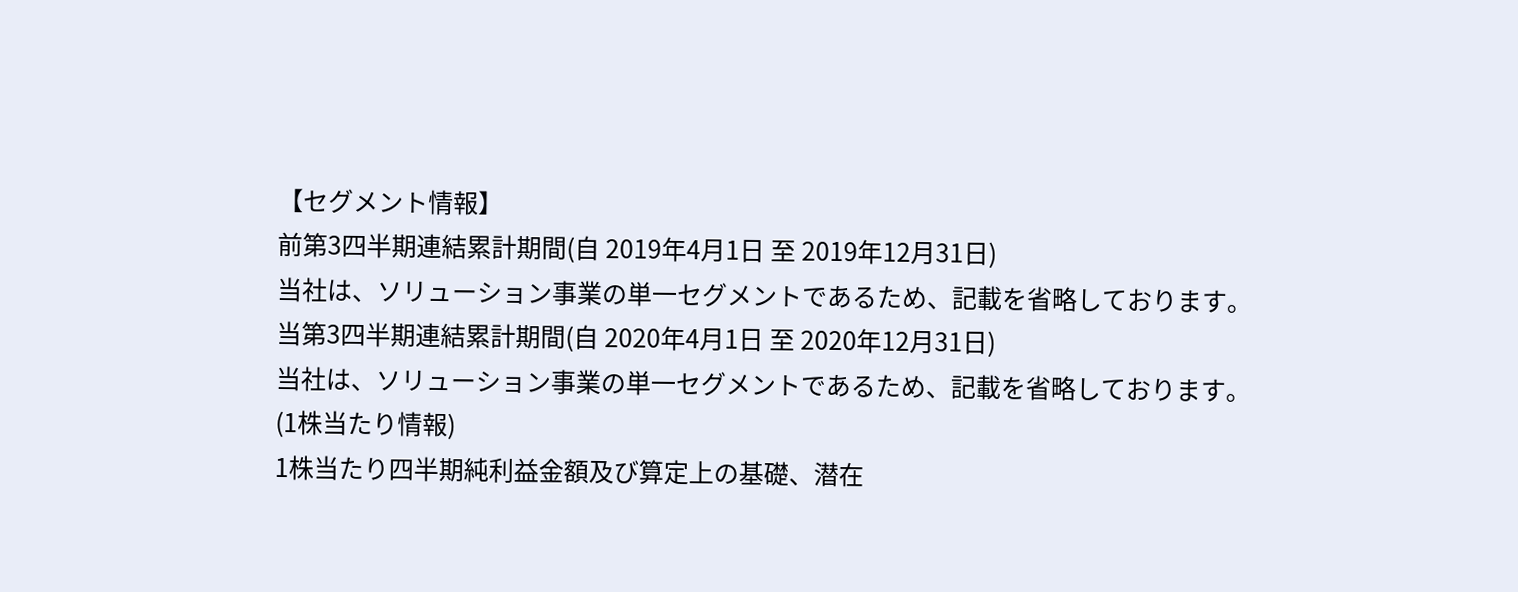【セグメント情報】
前第3四半期連結累計期間(自 2019年4月1日 至 2019年12月31日)
当社は、ソリューション事業の単一セグメントであるため、記載を省略しております。
当第3四半期連結累計期間(自 2020年4月1日 至 2020年12月31日)
当社は、ソリューション事業の単一セグメントであるため、記載を省略しております。
(1株当たり情報)
1株当たり四半期純利益金額及び算定上の基礎、潜在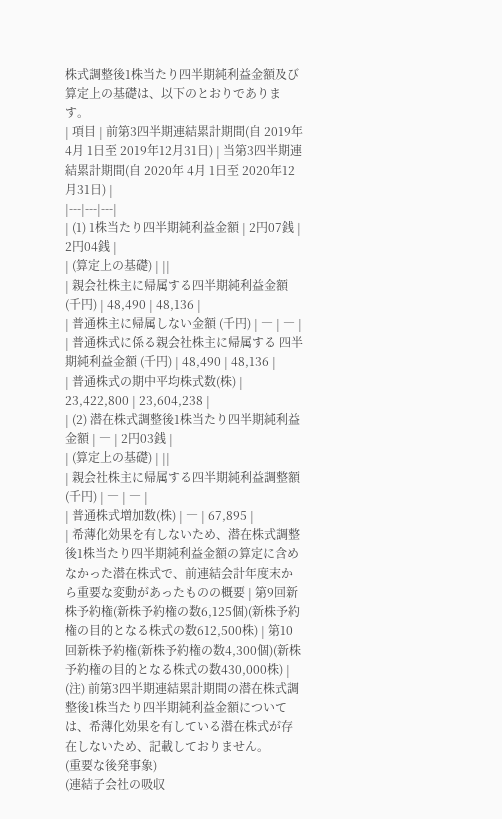株式調整後1株当たり四半期純利益金額及び算定上の基礎は、以下のとおりであります。
| 項目 | 前第3四半期連結累計期間(自 2019年 4月 1日至 2019年12月31日) | 当第3四半期連結累計期間(自 2020年 4月 1日至 2020年12月31日) |
|---|---|---|
| (1) 1株当たり四半期純利益金額 | 2円07銭 | 2円04銭 |
| (算定上の基礎) | ||
| 親会社株主に帰属する四半期純利益金額 (千円) | 48,490 | 48,136 |
| 普通株主に帰属しない金額 (千円) | ― | ― |
| 普通株式に係る親会社株主に帰属する 四半期純利益金額 (千円) | 48,490 | 48,136 |
| 普通株式の期中平均株式数(株) | 23,422,800 | 23,604,238 |
| (2) 潜在株式調整後1株当たり四半期純利益金額 | ― | 2円03銭 |
| (算定上の基礎) | ||
| 親会社株主に帰属する四半期純利益調整額(千円) | ― | ― |
| 普通株式増加数(株) | ― | 67,895 |
| 希薄化効果を有しないため、潜在株式調整後1株当たり四半期純利益金額の算定に含めなかった潜在株式で、前連結会計年度末から重要な変動があったものの概要 | 第9回新株予約権(新株予約権の数6,125個)(新株予約権の目的となる株式の数612,500株) | 第10回新株予約権(新株予約権の数4,300個)(新株予約権の目的となる株式の数430,000株) |
(注) 前第3四半期連結累計期間の潜在株式調整後1株当たり四半期純利益金額については、希薄化効果を有している潜在株式が存在しないため、記載しておりません。
(重要な後発事象)
(連結子会社の吸収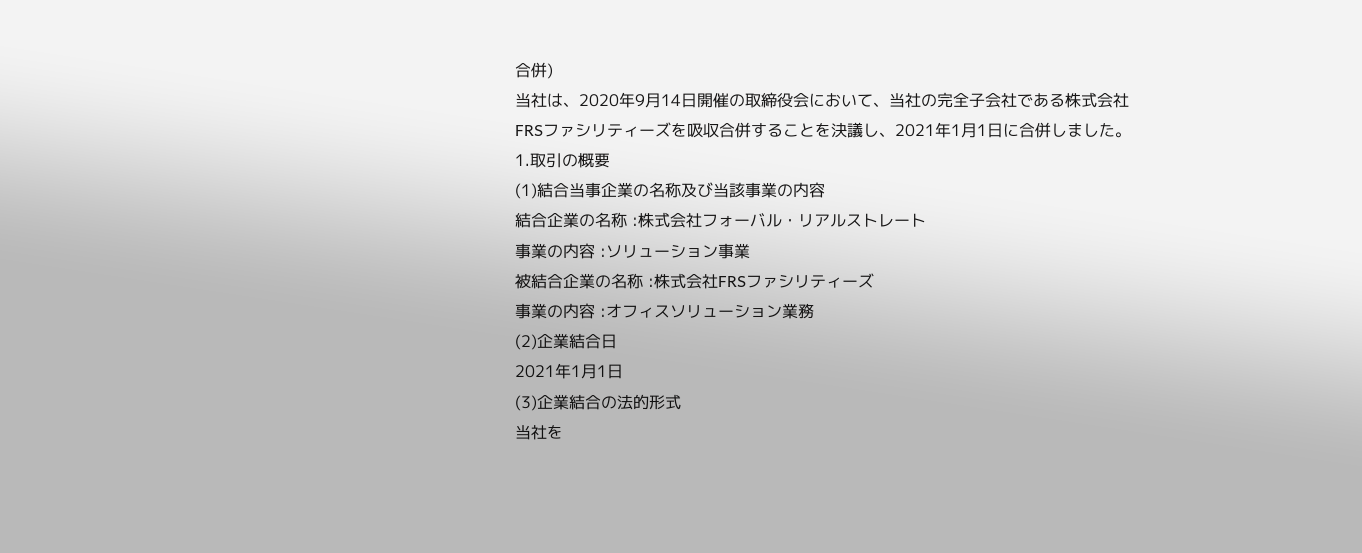合併)
当社は、2020年9月14日開催の取締役会において、当社の完全子会社である株式会社FRSファシリティーズを吸収合併することを決議し、2021年1月1日に合併しました。
1.取引の概要
(1)結合当事企業の名称及び当該事業の内容
結合企業の名称 :株式会社フォーバル・リアルストレート
事業の内容 :ソリューション事業
被結合企業の名称 :株式会社FRSファシリティーズ
事業の内容 :オフィスソリューション業務
(2)企業結合日
2021年1月1日
(3)企業結合の法的形式
当社を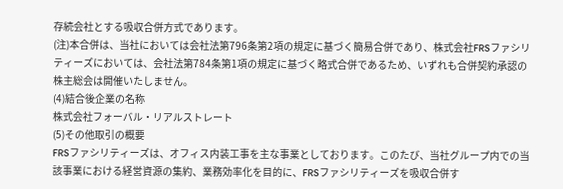存続会社とする吸収合併方式であります。
(注)本合併は、当社においては会社法第796条第2項の規定に基づく簡易合併であり、株式会社FRSファシリティーズにおいては、会社法第784条第1項の規定に基づく略式合併であるため、いずれも合併契約承認の株主総会は開催いたしません。
(4)結合後企業の名称
株式会社フォーバル・リアルストレート
(5)その他取引の概要
FRSファシリティーズは、オフィス内装工事を主な事業としております。このたび、当社グループ内での当該事業における経営資源の集約、業務効率化を目的に、FRSファシリティーズを吸収合併す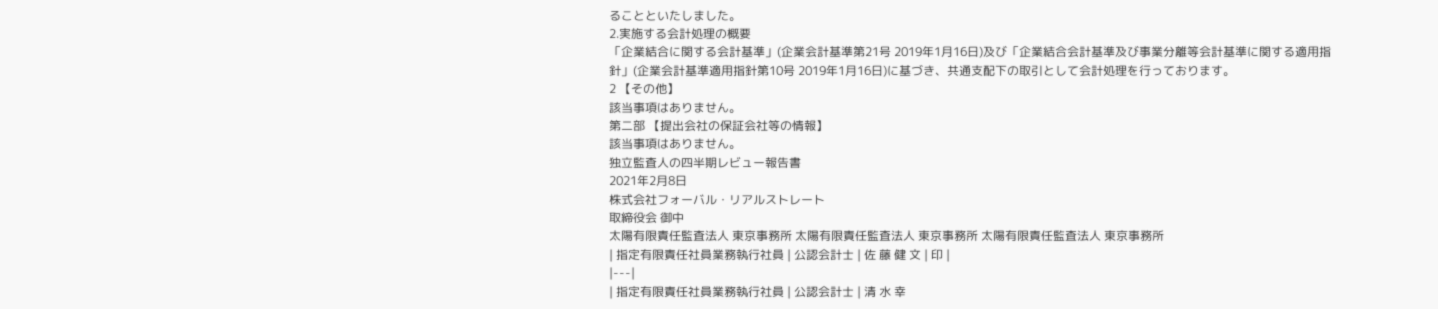ることといたしました。
2.実施する会計処理の概要
「企業結合に関する会計基準」(企業会計基準第21号 2019年1月16日)及び「企業結合会計基準及び事業分離等会計基準に関する適用指針」(企業会計基準適用指針第10号 2019年1月16日)に基づき、共通支配下の取引として会計処理を行っております。
2 【その他】
該当事項はありません。
第二部 【提出会社の保証会社等の情報】
該当事項はありません。
独立監査人の四半期レビュー報告書
2021年2月8日
株式会社フォーバル・リアルストレート
取締役会 御中
太陽有限責任監査法人 東京事務所 太陽有限責任監査法人 東京事務所 太陽有限責任監査法人 東京事務所
| 指定有限責任社員業務執行社員 | 公認会計士 | 佐 藤 健 文 | 印 |
|---|
| 指定有限責任社員業務執行社員 | 公認会計士 | 清 水 幸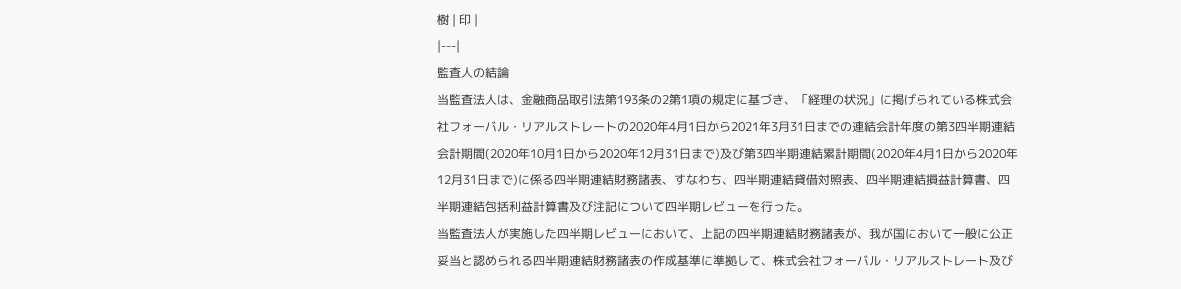樹 | 印 |
|---|
監査人の結論
当監査法人は、金融商品取引法第193条の2第1項の規定に基づき、「経理の状況」に掲げられている株式会社フォーバル・リアルストレートの2020年4月1日から2021年3月31日までの連結会計年度の第3四半期連結会計期間(2020年10月1日から2020年12月31日まで)及び第3四半期連結累計期間(2020年4月1日から2020年12月31日まで)に係る四半期連結財務諸表、すなわち、四半期連結貸借対照表、四半期連結損益計算書、四半期連結包括利益計算書及び注記について四半期レビューを行った。
当監査法人が実施した四半期レビューにおいて、上記の四半期連結財務諸表が、我が国において一般に公正妥当と認められる四半期連結財務諸表の作成基準に準拠して、株式会社フォーバル・リアルストレート及び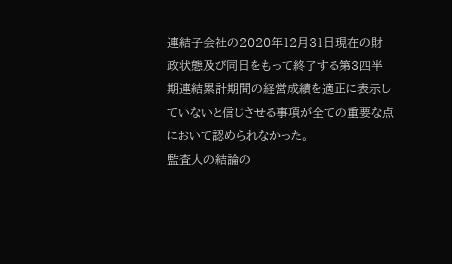連結子会社の2020年12月31日現在の財政状態及び同日をもって終了する第3四半期連結累計期間の経営成績を適正に表示していないと信じさせる事項が全ての重要な点において認められなかった。
監査人の結論の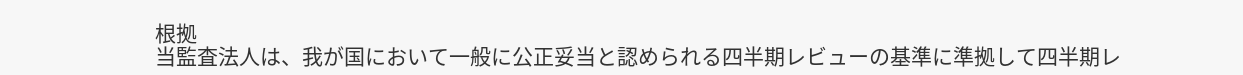根拠
当監査法人は、我が国において一般に公正妥当と認められる四半期レビューの基準に準拠して四半期レ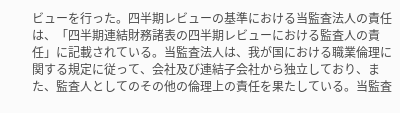ビューを行った。四半期レビューの基準における当監査法人の責任は、「四半期連結財務諸表の四半期レビューにおける監査人の責任」に記載されている。当監査法人は、我が国における職業倫理に関する規定に従って、会社及び連結子会社から独立しており、また、監査人としてのその他の倫理上の責任を果たしている。当監査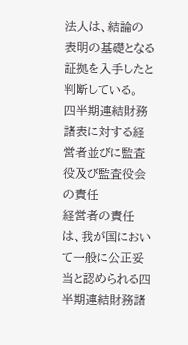法人は、結論の表明の基礎となる証拠を入手したと判断している。
四半期連結財務諸表に対する経営者並びに監査役及び監査役会の責任
経営者の責任は、我が国において一般に公正妥当と認められる四半期連結財務諸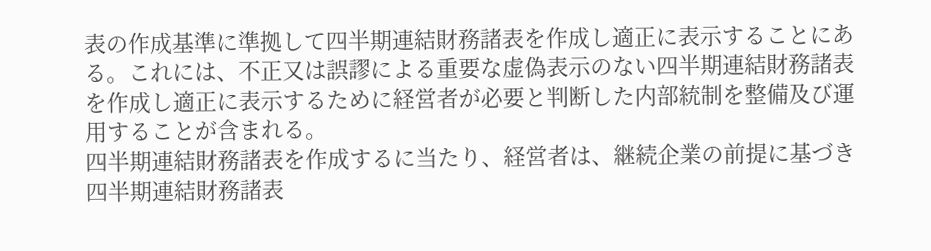表の作成基準に準拠して四半期連結財務諸表を作成し適正に表示することにある。これには、不正又は誤謬による重要な虚偽表示のない四半期連結財務諸表を作成し適正に表示するために経営者が必要と判断した内部統制を整備及び運用することが含まれる。
四半期連結財務諸表を作成するに当たり、経営者は、継続企業の前提に基づき四半期連結財務諸表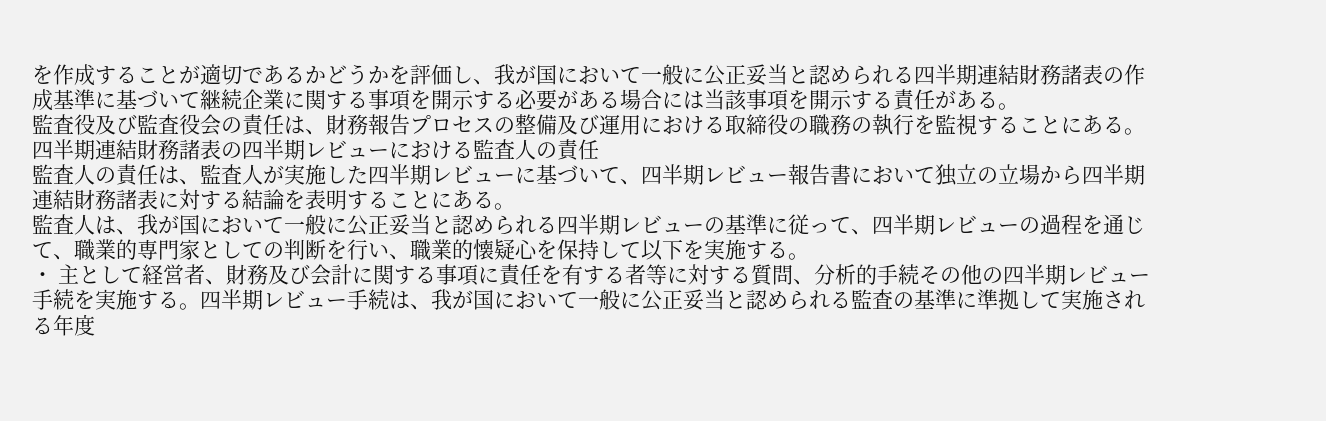を作成することが適切であるかどうかを評価し、我が国において一般に公正妥当と認められる四半期連結財務諸表の作成基準に基づいて継続企業に関する事項を開示する必要がある場合には当該事項を開示する責任がある。
監査役及び監査役会の責任は、財務報告プロセスの整備及び運用における取締役の職務の執行を監視することにある。
四半期連結財務諸表の四半期レビューにおける監査人の責任
監査人の責任は、監査人が実施した四半期レビューに基づいて、四半期レビュー報告書において独立の立場から四半期連結財務諸表に対する結論を表明することにある。
監査人は、我が国において一般に公正妥当と認められる四半期レビューの基準に従って、四半期レビューの過程を通じて、職業的専門家としての判断を行い、職業的懐疑心を保持して以下を実施する。
・ 主として経営者、財務及び会計に関する事項に責任を有する者等に対する質問、分析的手続その他の四半期レビュー手続を実施する。四半期レビュー手続は、我が国において一般に公正妥当と認められる監査の基準に準拠して実施される年度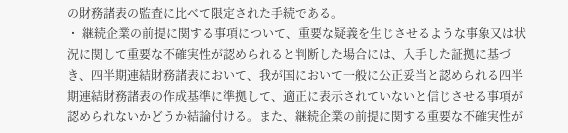の財務諸表の監査に比べて限定された手続である。
・ 継続企業の前提に関する事項について、重要な疑義を生じさせるような事象又は状況に関して重要な不確実性が認められると判断した場合には、入手した証拠に基づき、四半期連結財務諸表において、我が国において一般に公正妥当と認められる四半期連結財務諸表の作成基準に準拠して、適正に表示されていないと信じさせる事項が認められないかどうか結論付ける。また、継続企業の前提に関する重要な不確実性が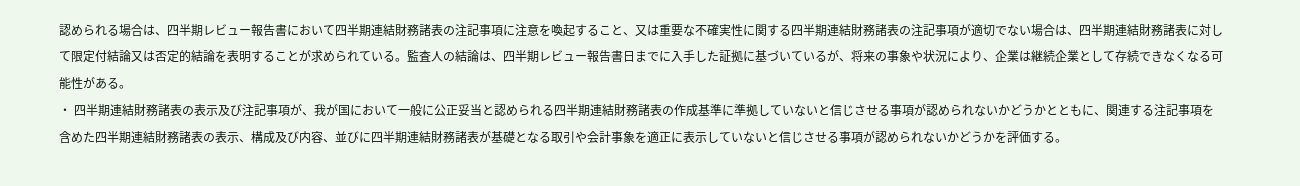認められる場合は、四半期レビュー報告書において四半期連結財務諸表の注記事項に注意を喚起すること、又は重要な不確実性に関する四半期連結財務諸表の注記事項が適切でない場合は、四半期連結財務諸表に対して限定付結論又は否定的結論を表明することが求められている。監査人の結論は、四半期レビュー報告書日までに入手した証拠に基づいているが、将来の事象や状況により、企業は継続企業として存続できなくなる可能性がある。
・ 四半期連結財務諸表の表示及び注記事項が、我が国において一般に公正妥当と認められる四半期連結財務諸表の作成基準に準拠していないと信じさせる事項が認められないかどうかとともに、関連する注記事項を含めた四半期連結財務諸表の表示、構成及び内容、並びに四半期連結財務諸表が基礎となる取引や会計事象を適正に表示していないと信じさせる事項が認められないかどうかを評価する。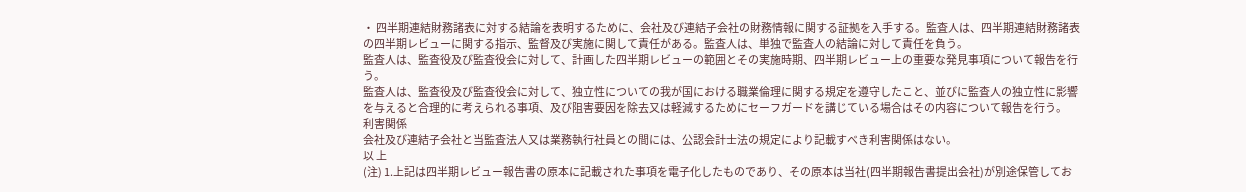・ 四半期連結財務諸表に対する結論を表明するために、会社及び連結子会社の財務情報に関する証拠を入手する。監査人は、四半期連結財務諸表の四半期レビューに関する指示、監督及び実施に関して責任がある。監査人は、単独で監査人の結論に対して責任を負う。
監査人は、監査役及び監査役会に対して、計画した四半期レビューの範囲とその実施時期、四半期レビュー上の重要な発見事項について報告を行う。
監査人は、監査役及び監査役会に対して、独立性についての我が国における職業倫理に関する規定を遵守したこと、並びに監査人の独立性に影響を与えると合理的に考えられる事項、及び阻害要因を除去又は軽減するためにセーフガードを講じている場合はその内容について報告を行う。
利害関係
会社及び連結子会社と当監査法人又は業務執行社員との間には、公認会計士法の規定により記載すべき利害関係はない。
以 上
(注) 1.上記は四半期レビュー報告書の原本に記載された事項を電子化したものであり、その原本は当社(四半期報告書提出会社)が別途保管してお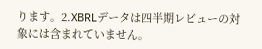ります。2.XBRLデータは四半期レビューの対象には含まれていません。